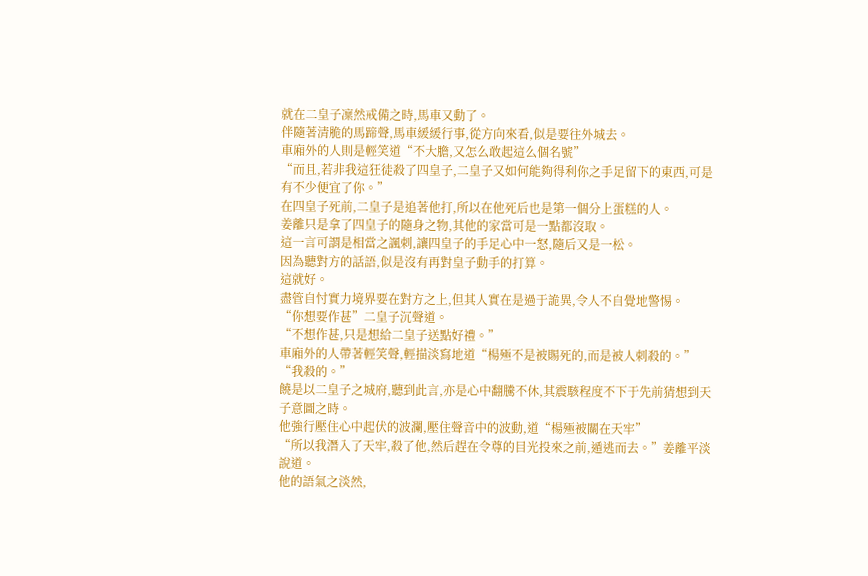就在二皇子凜然戒備之時,馬車又動了。
伴隨著清脆的馬蹄聲,馬車緩緩行事,從方向來看,似是要往外城去。
車廂外的人則是輕笑道“不大膽,又怎么敢起這么個名號”
“而且,若非我這狂徒殺了四皇子,二皇子又如何能夠得利你之手足留下的東西,可是有不少便宜了你。”
在四皇子死前,二皇子是追著他打,所以在他死后也是第一個分上蛋糕的人。
姜離只是拿了四皇子的隨身之物,其他的家當可是一點都沒取。
這一言可謂是相當之諷刺,讓四皇子的手足心中一怒,隨后又是一松。
因為聽對方的話語,似是沒有再對皇子動手的打算。
這就好。
盡管自忖實力境界要在對方之上,但其人實在是過于詭異,令人不自覺地警惕。
“你想要作甚”二皇子沉聲道。
“不想作甚,只是想給二皇子送點好禮。”
車廂外的人帶著輕笑聲,輕描淡寫地道“楊殛不是被賜死的,而是被人刺殺的。”
“我殺的。”
饒是以二皇子之城府,聽到此言,亦是心中翻騰不休,其震駭程度不下于先前猜想到天子意圖之時。
他強行壓住心中起伏的波瀾,壓住聲音中的波動,道“楊殛被關在天牢”
“所以我潛入了天牢,殺了他,然后趕在令尊的目光投來之前,遁逃而去。”姜離平淡說道。
他的語氣之淡然,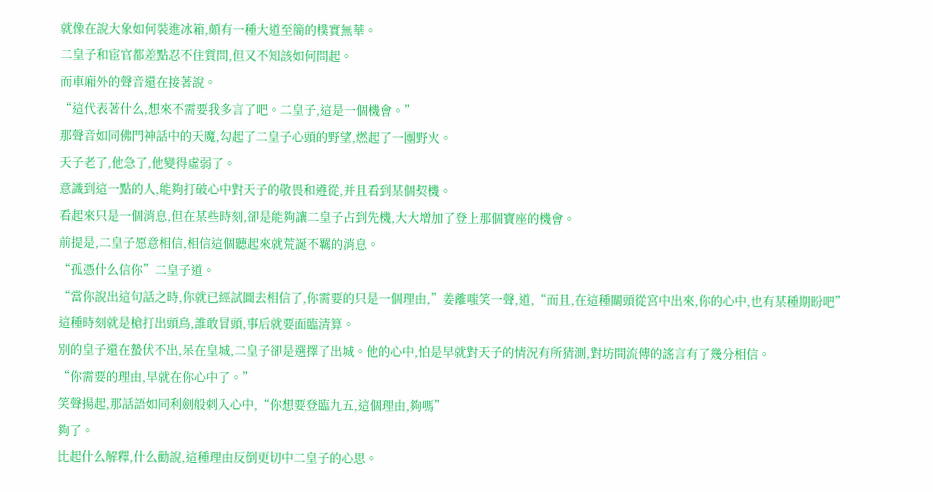就像在說大象如何裝進冰箱,頗有一種大道至簡的樸實無華。
二皇子和宦官都差點忍不住質問,但又不知該如何問起。
而車廂外的聲音還在接著說。
“這代表著什么,想來不需要我多言了吧。二皇子,這是一個機會。”
那聲音如同佛門神話中的天魔,勾起了二皇子心頭的野望,燃起了一團野火。
天子老了,他急了,他變得虛弱了。
意識到這一點的人,能夠打破心中對天子的敬畏和遵從,并且看到某個契機。
看起來只是一個消息,但在某些時刻,卻是能夠讓二皇子占到先機,大大增加了登上那個寶座的機會。
前提是,二皇子愿意相信,相信這個聽起來就荒誕不羈的消息。
“孤憑什么信你”二皇子道。
“當你說出這句話之時,你就已經試圖去相信了,你需要的只是一個理由,”姜離嗤笑一聲,道,“而且,在這種關頭從宮中出來,你的心中,也有某種期盼吧”
這種時刻就是槍打出頭鳥,誰敢冒頭,事后就要面臨清算。
別的皇子還在蟄伏不出,呆在皇城,二皇子卻是選擇了出城。他的心中,怕是早就對天子的情況有所猜測,對坊間流傳的謠言有了幾分相信。
“你需要的理由,早就在你心中了。”
笑聲揚起,那話語如同利劍般刺入心中,“你想要登臨九五,這個理由,夠嗎”
夠了。
比起什么解釋,什么勸說,這種理由反倒更切中二皇子的心思。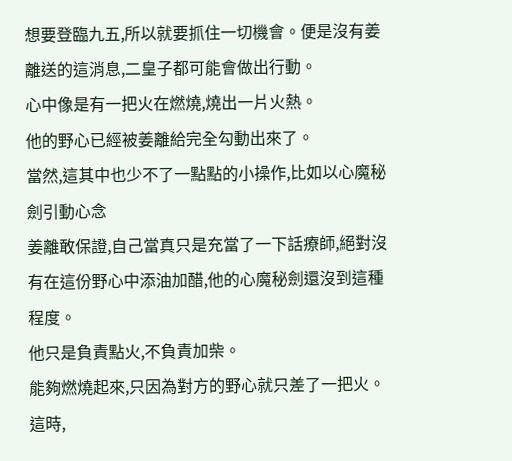想要登臨九五,所以就要抓住一切機會。便是沒有姜離送的這消息,二皇子都可能會做出行動。
心中像是有一把火在燃燒,燒出一片火熱。
他的野心已經被姜離給完全勾動出來了。
當然,這其中也少不了一點點的小操作,比如以心魔秘劍引動心念
姜離敢保證,自己當真只是充當了一下話療師,絕對沒有在這份野心中添油加醋,他的心魔秘劍還沒到這種程度。
他只是負責點火,不負責加柴。
能夠燃燒起來,只因為對方的野心就只差了一把火。
這時,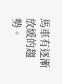馬車有逐漸放緩的趨勢。